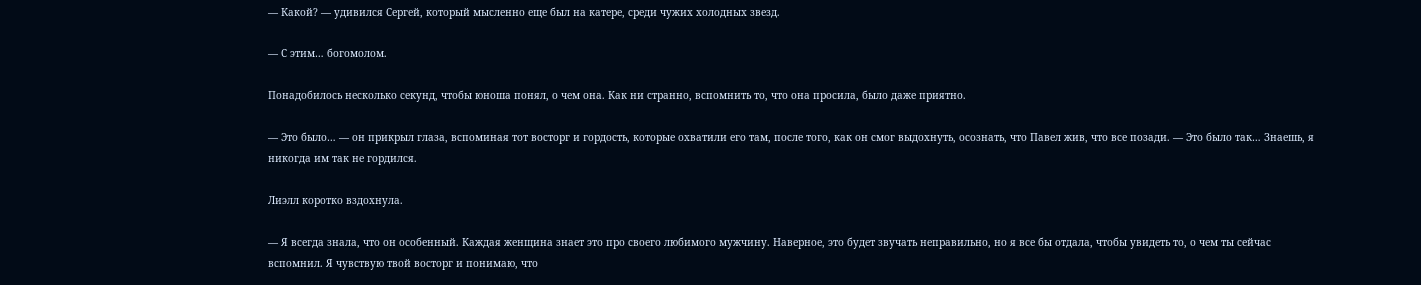— Какой? — удивился Сергей, который мысленно еще был на катере, среди чужих холодных звезд.

— С этим… богомолом.

Понадобилось несколько секунд, чтобы юноша понял, о чем она. Как ни странно, вспомнить то, что она просила, было даже приятно.

— Это было… — он прикрыл глаза, вспоминая тот восторг и гордость, которые охватили его там, после того, как он смог выдохнуть, осознать, что Павел жив, что все позади. — Это было так… Знаешь, я никогда им так не гордился.

Лиэлл коротко вздохнула.

— Я всегда знала, что он особенный. Каждая женщина знает это про своего любимого мужчину. Наверное, это будет звучать неправильно, но я все бы отдала, чтобы увидеть то, о чем ты сейчас вспомнил. Я чувствую твой восторг и понимаю, что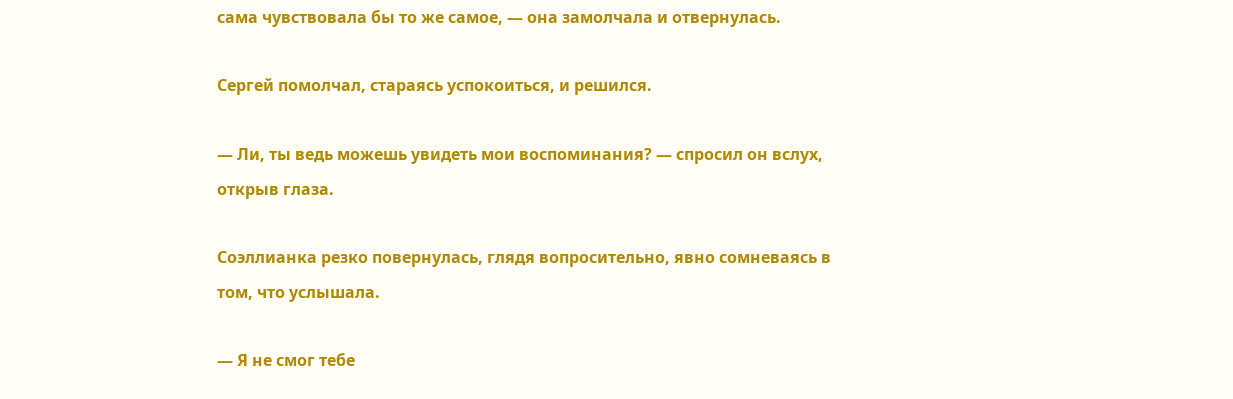сама чувствовала бы то же самое, — она замолчала и отвернулась.

Сергей помолчал, стараясь успокоиться, и решился.

— Ли, ты ведь можешь увидеть мои воспоминания? — спросил он вслух, открыв глаза.

Соэллианка резко повернулась, глядя вопросительно, явно сомневаясь в том, что услышала.

— Я не смог тебе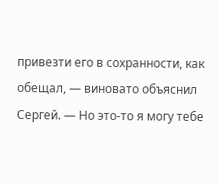привезти его в сохранности, как обещал, — виновато объяснил Сергей. — Но это-то я могу тебе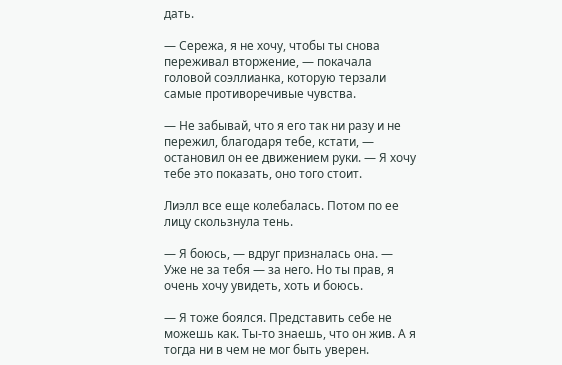дать.

— Сережа, я не хочу, чтобы ты снова переживал вторжение, — покачала головой соэллианка, которую терзали самые противоречивые чувства.

— Не забывай, что я его так ни разу и не пережил, благодаря тебе, кстати, — остановил он ее движением руки. — Я хочу тебе это показать, оно того стоит.

Лиэлл все еще колебалась. Потом по ее лицу скользнула тень.

— Я боюсь, — вдруг призналась она. — Уже не за тебя — за него. Но ты прав, я очень хочу увидеть, хоть и боюсь.

— Я тоже боялся. Представить себе не можешь как. Ты-то знаешь, что он жив. А я тогда ни в чем не мог быть уверен.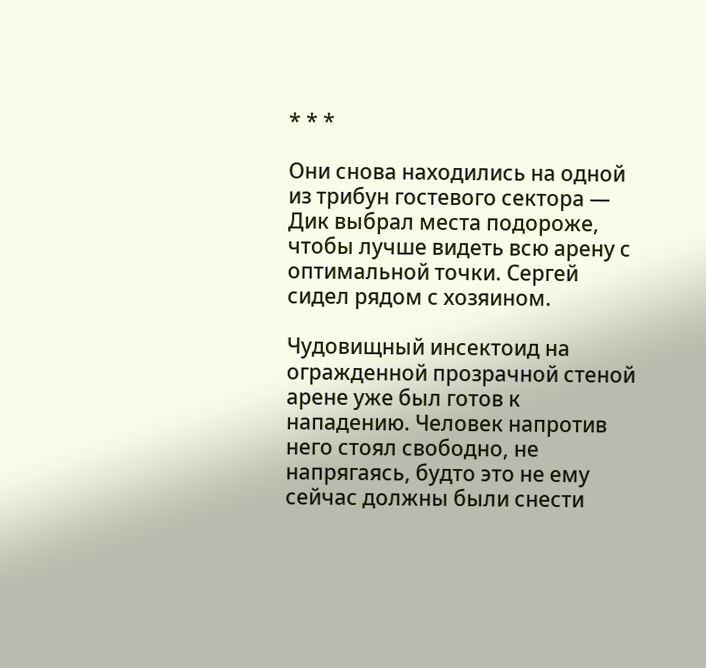* * *

Они снова находились на одной из трибун гостевого сектора — Дик выбрал места подороже, чтобы лучше видеть всю арену с оптимальной точки. Сергей сидел рядом с хозяином.

Чудовищный инсектоид на огражденной прозрачной стеной арене уже был готов к нападению. Человек напротив него стоял свободно, не напрягаясь, будто это не ему сейчас должны были снести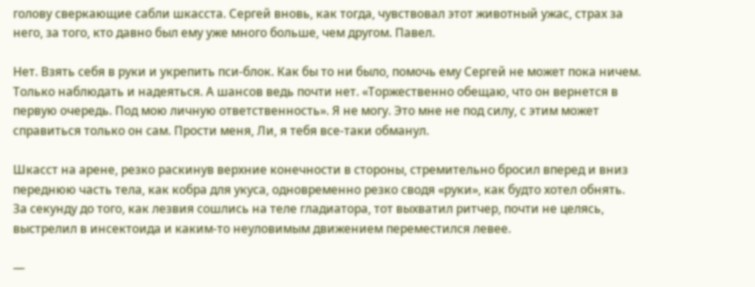голову сверкающие сабли шкасста. Сергей вновь, как тогда, чувствовал этот животный ужас, страх за него, за того, кто давно был ему уже много больше, чем другом. Павел.

Нет. Взять себя в руки и укрепить пси-блок. Как бы то ни было, помочь ему Сергей не может пока ничем. Только наблюдать и надеяться. А шансов ведь почти нет. «Торжественно обещаю, что он вернется в первую очередь. Под мою личную ответственность». Я не могу. Это мне не под силу, с этим может справиться только он сам. Прости меня, Ли, я тебя все-таки обманул.

Шкасст на арене, резко раскинув верхние конечности в стороны, стремительно бросил вперед и вниз переднюю часть тела, как кобра для укуса, одновременно резко сводя «руки», как будто хотел обнять. За секунду до того, как лезвия сошлись на теле гладиатора, тот выхватил ритчер, почти не целясь, выстрелил в инсектоида и каким-то неуловимым движением переместился левее.

—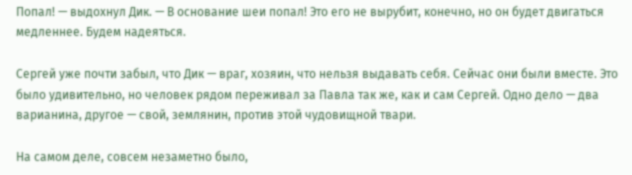Попал! — выдохнул Дик. — В основание шеи попал! Это его не вырубит, конечно, но он будет двигаться медленнее. Будем надеяться.

Сергей уже почти забыл, что Дик — враг, хозяин, что нельзя выдавать себя. Сейчас они были вместе. Это было удивительно, но человек рядом переживал за Павла так же, как и сам Сергей. Одно дело — два варианина, другое — свой, землянин, против этой чудовищной твари.

На самом деле, совсем незаметно было,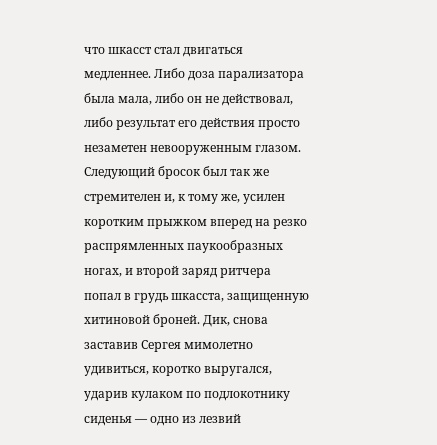что шкасст стал двигаться медленнее. Либо доза парализатора была мала, либо он не действовал, либо результат его действия просто незаметен невооруженным глазом. Следующий бросок был так же стремителен и, к тому же, усилен коротким прыжком вперед на резко распрямленных паукообразных ногах, и второй заряд ритчера попал в грудь шкасста, защищенную хитиновой броней. Дик, снова заставив Сергея мимолетно удивиться, коротко выругался, ударив кулаком по подлокотнику сиденья — одно из лезвий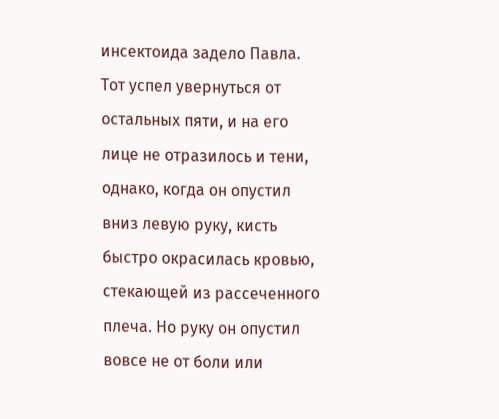инсектоида задело Павла. Тот успел увернуться от остальных пяти, и на его лице не отразилось и тени, однако, когда он опустил вниз левую руку, кисть быстро окрасилась кровью, стекающей из рассеченного плеча. Но руку он опустил вовсе не от боли или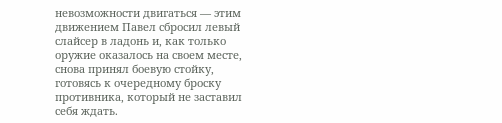невозможности двигаться — этим движением Павел сбросил левый слайсер в ладонь и, как только оружие оказалось на своем месте, снова принял боевую стойку, готовясь к очередному броску противника, который не заставил себя ждать.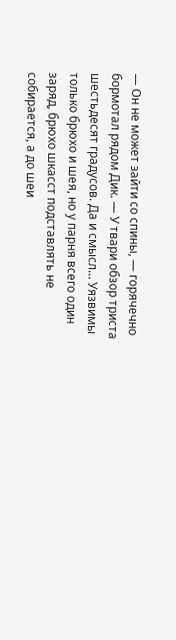— Он не может зайти со спины, — горячечно бормотал рядом Дик. — У твари обзор триста шестьдесят градусов. Да и смысл… Уязвимы только брюхо и шея, но у парня всего один заряд, брюхо шкасст подставлять не собирается, а до шеи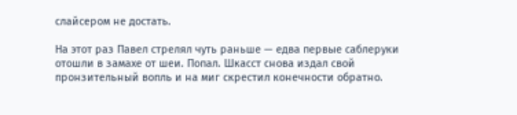слайсером не достать.

На этот раз Павел стрелял чуть раньше — едва первые саблеруки отошли в замахе от шеи. Попал. Шкасст снова издал свой пронзительный вопль и на миг скрестил конечности обратно.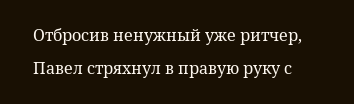Отбросив ненужный уже ритчер, Павел стряхнул в правую руку с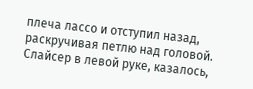плеча лассо и отступил назад, раскручивая петлю над головой. Слайсер в левой руке, казалось,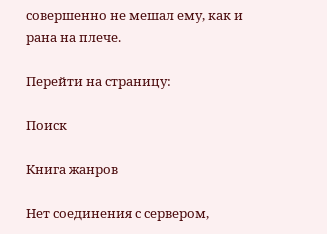совершенно не мешал ему, как и рана на плече.

Перейти на страницу:

Поиск

Книга жанров

Нет соединения с сервером,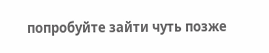попробуйте зайти чуть позже